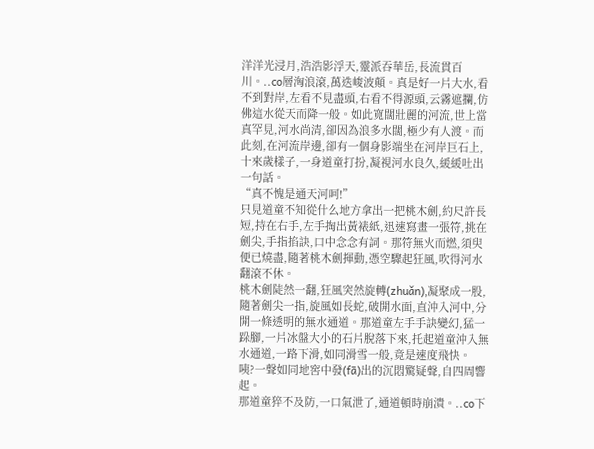洋洋光浸月,浩浩影浮天,靈派吞華岳,長流貫百川。..co層洶浪滾,萬迭峻波顛。真是好一片大水,看不到對岸,左看不見盡頭,右看不得源頭,云霧遮攔,仿佛這水從天而降一般。如此寬闊壯麗的河流,世上當真罕見,河水尚清,卻因為浪多水闊,極少有人渡。而此刻,在河流岸邊,卻有一個身影端坐在河岸巨石上,十來歲樣子,一身道童打扮,凝視河水良久,緩緩吐出一句話。
“真不愧是通天河呵!”
只見道童不知從什么地方拿出一把桃木劍,約尺許長短,持在右手,左手掏出黃裱紙,迅速寫畫一張符,挑在劍尖,手指掐訣,口中念念有詞。那符無火而燃,須臾便已燒盡,隨著桃木劍揮動,憑空驟起狂風,吹得河水翻滾不休。
桃木劍陡然一翻,狂風突然旋轉(zhuǎn),凝聚成一股,隨著劍尖一指,旋風如長蛇,破開水面,直沖入河中,分開一條透明的無水通道。那道童左手手訣變幻,猛一跺腳,一片冰盤大小的石片脫落下來,托起道童沖入無水通道,一路下滑,如同滑雪一般,竟是速度飛快。
咦?一聲如同地窖中發(fā)出的沉悶驚疑聲,自四周響起。
那道童猝不及防,一口氣泄了,通道頓時崩潰。..co下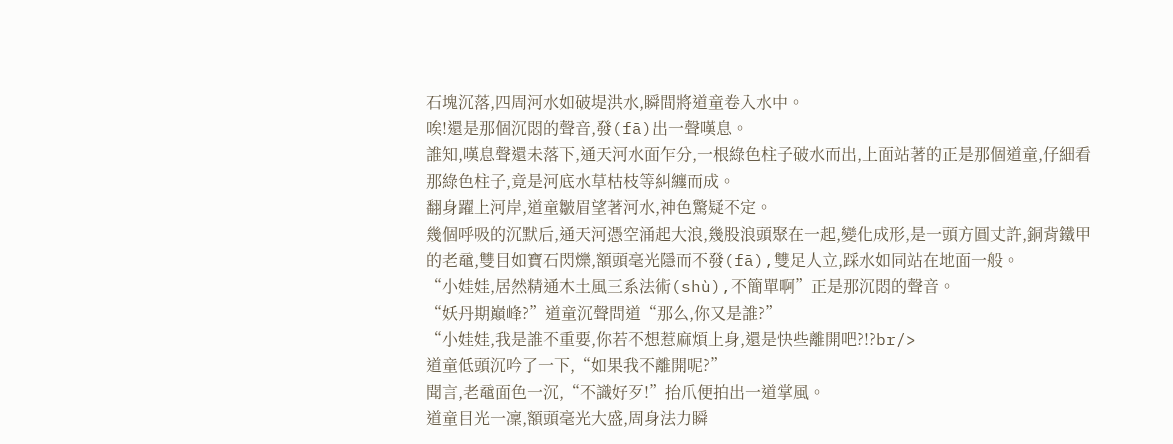石塊沉落,四周河水如破堤洪水,瞬間將道童卷入水中。
唉!還是那個沉悶的聲音,發(fā)出一聲嘆息。
誰知,嘆息聲還未落下,通天河水面乍分,一根綠色柱子破水而出,上面站著的正是那個道童,仔細看那綠色柱子,竟是河底水草枯枝等糾纏而成。
翻身躍上河岸,道童皺眉望著河水,神色驚疑不定。
幾個呼吸的沉默后,通天河憑空涌起大浪,幾股浪頭聚在一起,變化成形,是一頭方圓丈許,銅背鐵甲的老黿,雙目如寶石閃爍,額頭毫光隱而不發(fā),雙足人立,踩水如同站在地面一般。
“小娃娃,居然精通木土風三系法術(shù),不簡單啊”正是那沉悶的聲音。
“妖丹期巔峰?”道童沉聲問道“那么,你又是誰?”
“小娃娃,我是誰不重要,你若不想惹麻煩上身,還是快些離開吧?!?br/>
道童低頭沉吟了一下,“如果我不離開呢?”
聞言,老黿面色一沉,“不識好歹!”抬爪便拍出一道掌風。
道童目光一凜,額頭毫光大盛,周身法力瞬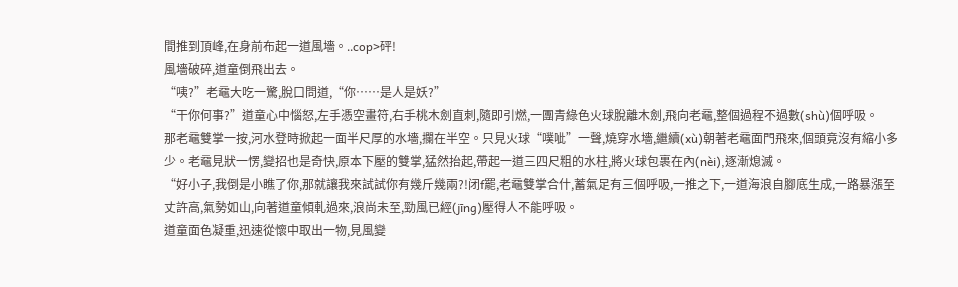間推到頂峰,在身前布起一道風墻。..cop>砰!
風墻破碎,道童倒飛出去。
“咦?”老黿大吃一驚,脫口問道,“你……是人是妖?”
“干你何事?”道童心中惱怒,左手憑空畫符,右手桃木劍直刺,隨即引燃,一團青綠色火球脫離木劍,飛向老黿,整個過程不過數(shù)個呼吸。
那老黿雙掌一按,河水登時掀起一面半尺厚的水墻,攔在半空。只見火球“噗呲”一聲,燒穿水墻,繼續(xù)朝著老黿面門飛來,個頭竟沒有縮小多少。老黿見狀一愣,變招也是奇快,原本下壓的雙掌,猛然抬起,帶起一道三四尺粗的水柱,將火球包裹在內(nèi),逐漸熄滅。
“好小子,我倒是小瞧了你,那就讓我來試試你有幾斤幾兩?!闭f罷,老黿雙掌合什,蓄氣足有三個呼吸,一推之下,一道海浪自腳底生成,一路暴漲至丈許高,氣勢如山,向著道童傾軋過來,浪尚未至,勁風已經(jīng)壓得人不能呼吸。
道童面色凝重,迅速從懷中取出一物,見風變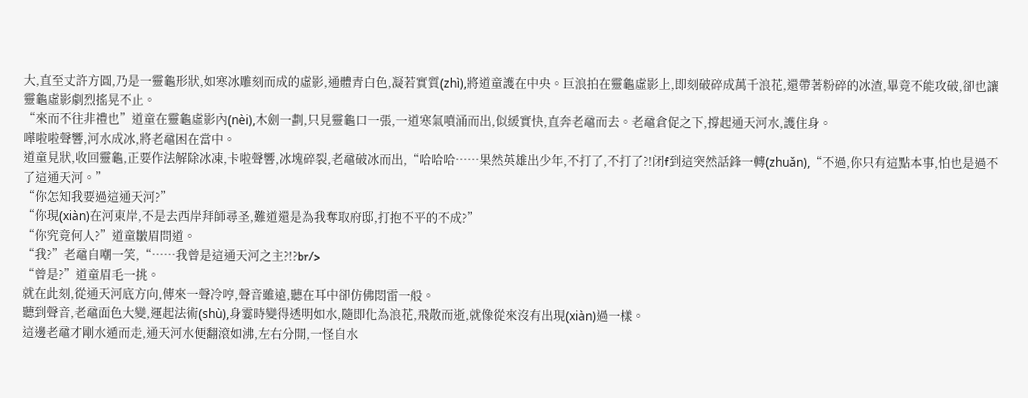大,直至丈許方圓,乃是一靈龜形狀,如寒冰雕刻而成的虛影,通體青白色,凝若實質(zhì),將道童護在中央。巨浪拍在靈龜虛影上,即刻破碎成萬千浪花,還帶著粉碎的冰渣,畢竟不能攻破,卻也讓靈龜虛影劇烈搖晃不止。
“來而不往非禮也”道童在靈龜虛影內(nèi),木劍一劃,只見靈龜口一張,一道寒氣噴涌而出,似緩實快,直奔老黿而去。老黿倉促之下,撐起通天河水,護住身。
嘩啦啦聲響,河水成冰,將老黿困在當中。
道童見狀,收回靈龜,正要作法解除冰凍,卡啦聲響,冰塊碎裂,老黿破冰而出,“哈哈哈……果然英雄出少年,不打了,不打了?!闭f到這突然話鋒一轉(zhuǎn),“不過,你只有這點本事,怕也是過不了這通天河。”
“你怎知我要過這通天河?”
“你現(xiàn)在河東岸,不是去西岸拜師尋圣,難道還是為我奪取府邸,打抱不平的不成?”
“你究竟何人?”道童皺眉問道。
“我?”老黿自嘲一笑,“……我曾是這通天河之主?!?br/>
“曾是?”道童眉毛一挑。
就在此刻,從通天河底方向,傳來一聲冷哼,聲音雖遠,聽在耳中卻仿佛悶雷一般。
聽到聲音,老黿面色大變,運起法術(shù),身霎時變得透明如水,隨即化為浪花,飛散而逝,就像從來沒有出現(xiàn)過一樣。
這邊老黿才剛水遁而走,通天河水便翻滾如沸,左右分開,一怪自水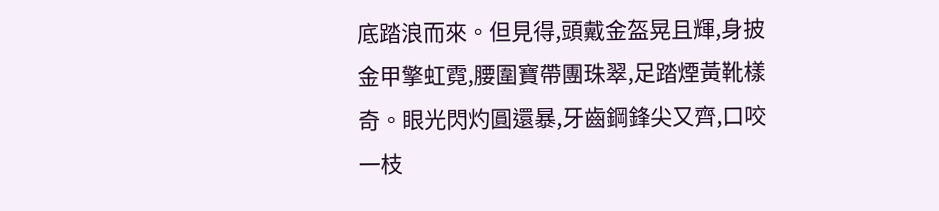底踏浪而來。但見得,頭戴金盔晃且輝,身披金甲擎虹霓,腰圍寶帶團珠翠,足踏煙黃靴樣奇。眼光閃灼圓還暴,牙齒鋼鋒尖又齊,口咬一枝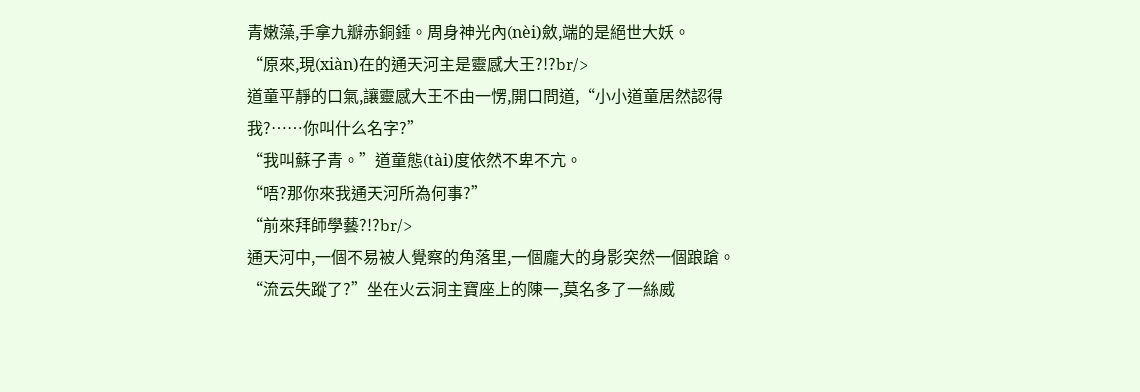青嫩藻,手拿九瓣赤銅錘。周身神光內(nèi)斂,端的是絕世大妖。
“原來,現(xiàn)在的通天河主是靈感大王?!?br/>
道童平靜的口氣,讓靈感大王不由一愣,開口問道,“小小道童居然認得我?……你叫什么名字?”
“我叫蘇子青。”道童態(tài)度依然不卑不亢。
“唔?那你來我通天河所為何事?”
“前來拜師學藝?!?br/>
通天河中,一個不易被人覺察的角落里,一個龐大的身影突然一個踉蹌。
“流云失蹤了?”坐在火云洞主寶座上的陳一,莫名多了一絲威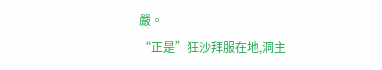嚴。
“正是”狂沙拜服在地,洞主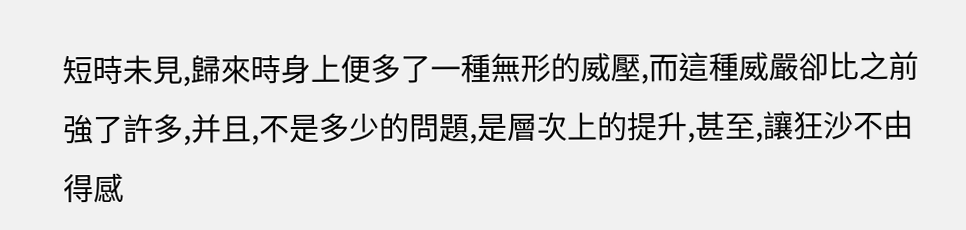短時未見,歸來時身上便多了一種無形的威壓,而這種威嚴卻比之前強了許多,并且,不是多少的問題,是層次上的提升,甚至,讓狂沙不由得感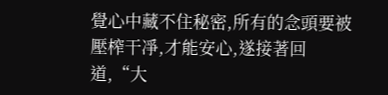覺心中藏不住秘密,所有的念頭要被壓榨干凈,才能安心,遂接著回道,“大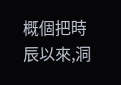概個把時辰以來,洞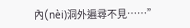內(nèi)洞外遍尋不見……”